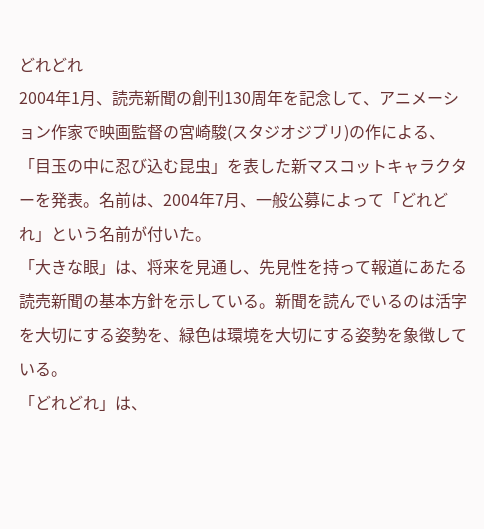どれどれ
2004年1月、読売新聞の創刊130周年を記念して、アニメーション作家で映画監督の宮崎駿(スタジオジブリ)の作による、「目玉の中に忍び込む昆虫」を表した新マスコットキャラクターを発表。名前は、2004年7月、一般公募によって「どれどれ」という名前が付いた。
「大きな眼」は、将来を見通し、先見性を持って報道にあたる読売新聞の基本方針を示している。新聞を読んでいるのは活字を大切にする姿勢を、緑色は環境を大切にする姿勢を象徴している。
「どれどれ」は、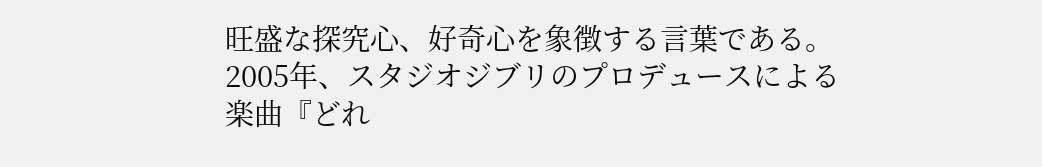旺盛な探究心、好奇心を象徴する言葉である。
2005年、スタジオジブリのプロデュースによる楽曲『どれ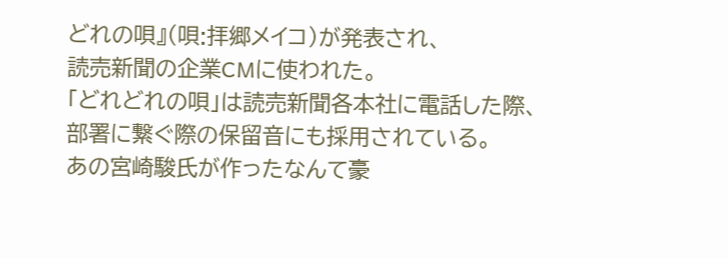どれの唄』(唄:拝郷メイコ)が発表され、
読売新聞の企業CMに使われた。
「どれどれの唄」は読売新聞各本社に電話した際、
部署に繋ぐ際の保留音にも採用されている。
あの宮崎駿氏が作ったなんて豪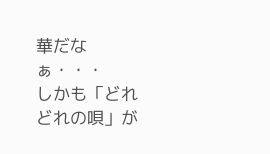華だなぁ・・・
しかも「どれどれの唄」が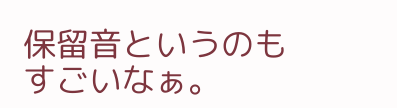保留音というのもすごいなぁ。